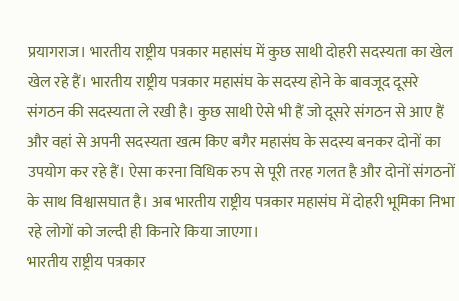प्रयागराज। भारतीय राष्ट्रीय पत्रकार महासंघ में कुछ साथी दोहरी सदस्यता का खेल खेल रहे हैं। भारतीय राष्ट्रीय पत्रकार महासंघ के सदस्य होने के बावजूद दूसरे संगठन की सदस्यता ले रखी है। कुछ साथी ऐसे भी हैं जो दूसरे संगठन से आए हैं और वहां से अपनी सदस्यता खत्म किए बगैर महासंघ के सदस्य बनकर दोनों का उपयोग कर रहे हैं। ऐसा करना विधिक रुप से पूरी तरह गलत है और दोनों संगठनों के साथ विश्वासघात है। अब भारतीय राष्ट्रीय पत्रकार महासंघ में दोहरी भूमिका निभा रहे लोगों को जल्दी ही किनारे किया जाएगा।
भारतीय राष्ट्रीय पत्रकार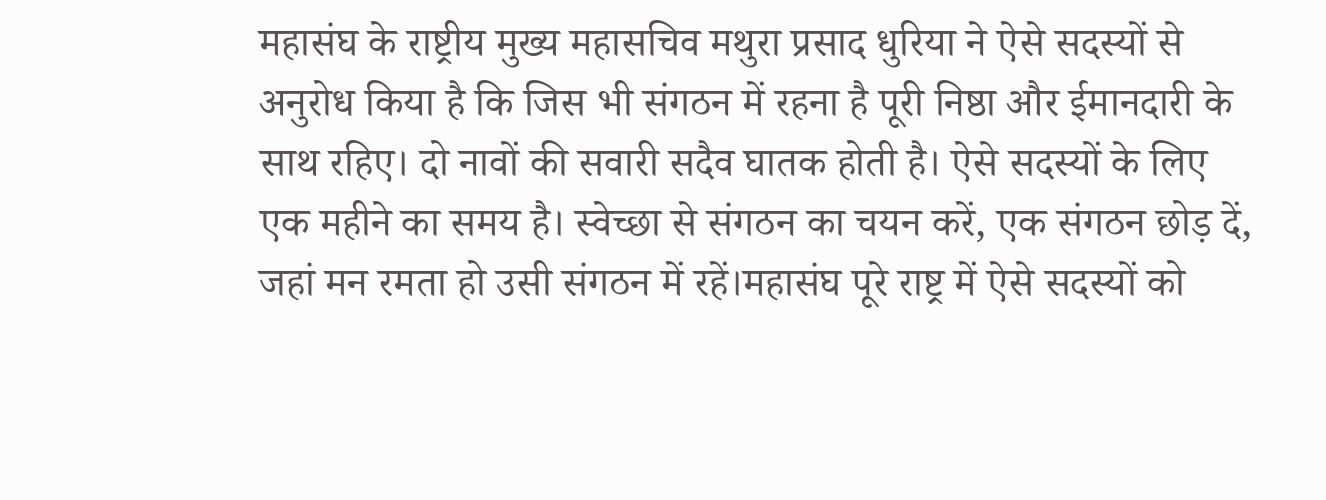महासंघ के राष्ट्रीय मुख्य महासचिव मथुरा प्रसाद धुरिया ने ऐसे सदस्यों से अनुरोध किया है कि जिस भी संगठन में रहना है पूरी निष्ठा और ईमानदारी के साथ रहिए। दो नावों की सवारी सदैव घातक होती है। ऐसे सदस्यों के लिए एक महीने का समय है। स्वेच्छा से संगठन का चयन करें, एक संगठन छोड़ दें, जहां मन रमता हो उसी संगठन में रहें।महासंघ पूरे राष्ट्र में ऐसे सदस्यों को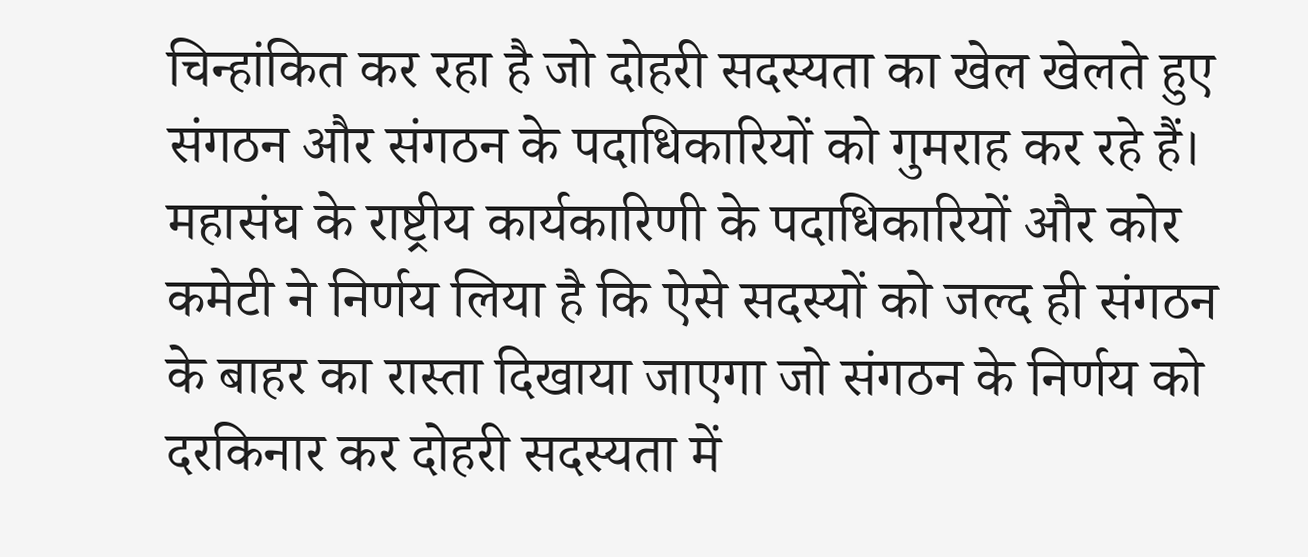चिन्हांकित कर रहा है जो दोहरी सदस्यता का खेल खेलते हुए संगठन और संगठन के पदाधिकारियों को गुमराह कर रहे हैं। महासंघ के राष्ट्रीय कार्यकारिणी के पदाधिकारियों और कोर कमेटी ने निर्णय लिया है कि ऐसे सदस्यों को जल्द ही संगठन के बाहर का रास्ता दिखाया जाएगा जो संगठन के निर्णय को दरकिनार कर दोहरी सदस्यता में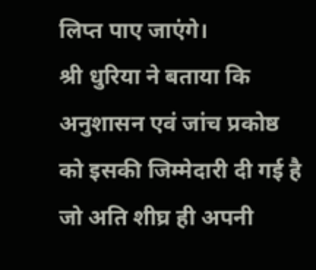लिप्त पाए जाएंगे।
श्री धुरिया ने बताया कि अनुशासन एवं जांच प्रकोष्ठ को इसकी जिम्मेदारी दी गई है जो अति शीघ्र ही अपनी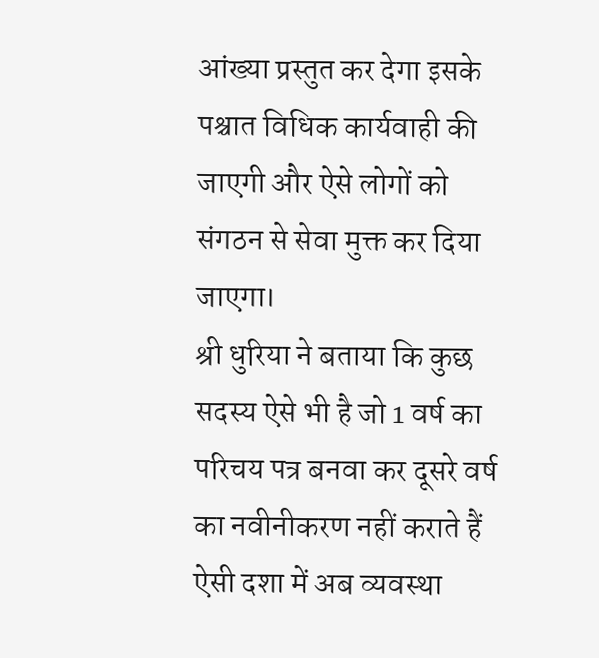आंख्या प्रस्तुत कर देगा इसके पश्चात विधिक कार्यवाही की जाएगी और ऐसे लोगों को संगठन से सेवा मुक्त कर दिया जाएगा।
श्री धुरिया ने बताया कि कुछ सदस्य ऐसे भी है जो 1 वर्ष का परिचय पत्र बनवा कर दूसरे वर्ष का नवीनीकरण नहीं कराते हैं ऐसी दशा में अब व्यवस्था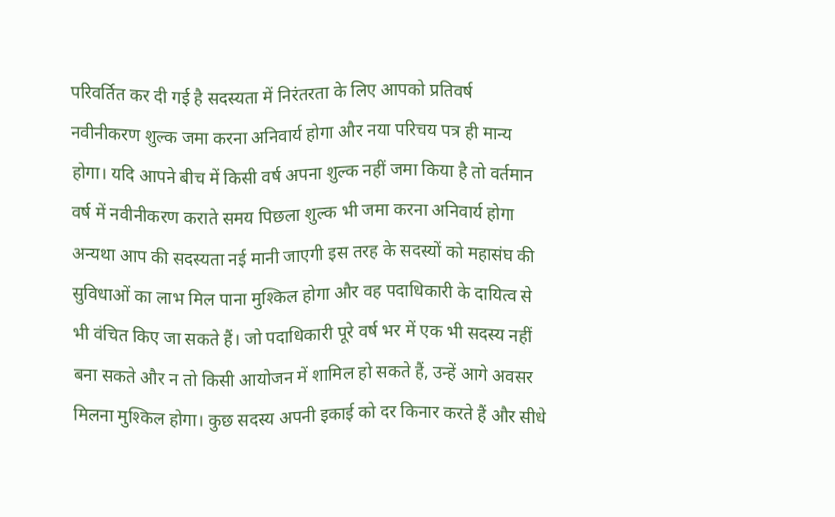परिवर्तित कर दी गई है सदस्यता में निरंतरता के लिए आपको प्रतिवर्ष नवीनीकरण शुल्क जमा करना अनिवार्य होगा और नया परिचय पत्र ही मान्य होगा। यदि आपने बीच में किसी वर्ष अपना शुल्क नहीं जमा किया है तो वर्तमान वर्ष में नवीनीकरण कराते समय पिछला शुल्क भी जमा करना अनिवार्य होगा अन्यथा आप की सदस्यता नई मानी जाएगी इस तरह के सदस्यों को महासंघ की सुविधाओं का लाभ मिल पाना मुश्किल होगा और वह पदाधिकारी के दायित्व से भी वंचित किए जा सकते हैं। जो पदाधिकारी पूरे वर्ष भर में एक भी सदस्य नहीं बना सकते और न तो किसी आयोजन में शामिल हो सकते हैं, उन्हें आगे अवसर मिलना मुश्किल होगा। कुछ सदस्य अपनी इकाई को दर किनार करते हैं और सीधे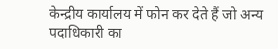केन्द्रीय कार्यालय में फोन कर देते हैं जो अन्य पदाधिकारी का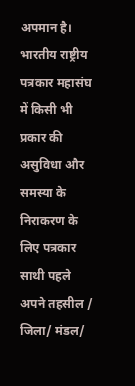अपमान है।
भारतीय राष्ट्रीय पत्रकार महासंघ में किसी भी प्रकार की असुविधा और समस्या के निराकरण के लिए पत्रकार साथी पहले अपने तहसील / जिला/ मंडल/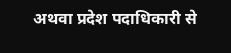अथवा प्रदेश पदाधिकारी से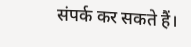संपर्क कर सकते हैं।